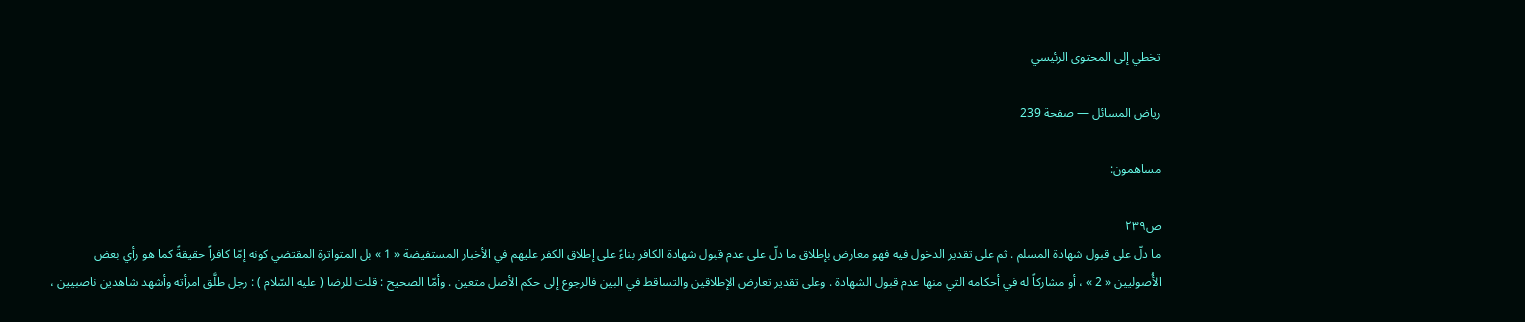تخطي إلى المحتوى الرئيسي

رياض المسائل — صفحة 239

مساهمون:

ص٢٣٩
ما دلّ على قبول شهادة المسلم . ثم على تقدير الدخول فيه فهو معارض بإطلاق ما دلّ على عدم قبول شهادة الكافر بناءً على إطلاق الكفر عليهم في الأخبار المستفيضة « 1 » بل المتواترة المقتضي كونه إمّا كافراً حقيقةً كما هو رأي بعض الأُصوليين « 2 » ، أو مشاركاً له في أحكامه التي منها عدم قبول الشهادة . وعلى تقدير تعارض الإطلاقين والتساقط في البين فالرجوع إلى حكم الأصل متعين . وأمّا الصحيح : قلت للرضا ( عليه السّلام ) : رجل طلَّق امرأته وأشهد شاهدين ناصبيين ،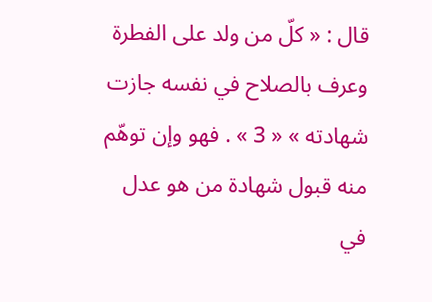قال : « كلّ من ولد على الفطرة وعرف بالصلاح في نفسه جازت شهادته » « 3 » . فهو وإن توهّم منه قبول شهادة من هو عدل في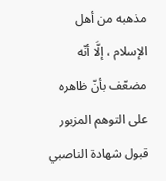مذهبه من أهل الإسلام ، إلَّا أنّه مضعّف بأنّ ظاهره على التوهم المزبور قبول شهادة الناصبي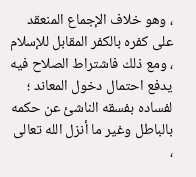، وهو خلاف الإجماع المنعقد على كفره بالكفر المقابل للإسلام ، ومع ذلك فاشتراط الصلاح فيه يدفع احتمال دخول المعاند ؛ لفساده بفسقه الناشئ عن حكمه بالباطل وغير ما أنزل الله تعالى ،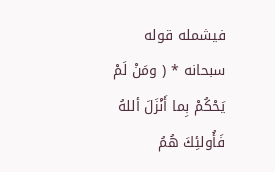فيشمله قوله سبحانه * ( ومَنْ لَمْ يَحْكُمْ بِما أَنْزَلَ أللهُ فَأُولئِكَ هُمُ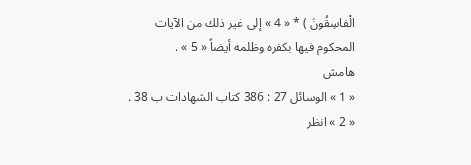الْفاسِقُونَ ) * « 4 » إلى غير ذلك من الآيات المحكوم فيها بكفره وظلمه أيضاً « 5 » .
هامش
« 1 » الوسائل 27 : 386 كتاب الشهادات ب 38 . « 2 » انظر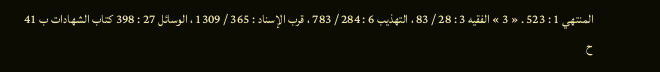المنتهي 1 : 523 . « 3 » الفقيه 3 : 28 / 83 ، التهذيب 6 : 284 / 783 ، قرب الإسناد : 365 / 1309 ، الوسائل 27 : 398 كتاب الشهادات ب 41 ح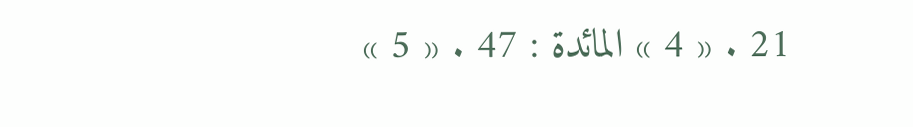21 . « 4 » المائدة : 47 . « 5 »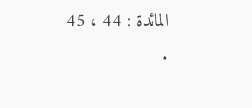المائدة : 44 ، 45 .